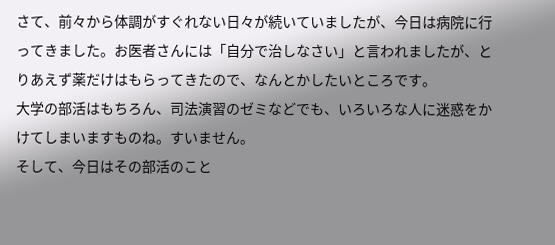さて、前々から体調がすぐれない日々が続いていましたが、今日は病院に行ってきました。お医者さんには「自分で治しなさい」と言われましたが、とりあえず薬だけはもらってきたので、なんとかしたいところです。
大学の部活はもちろん、司法演習のゼミなどでも、いろいろな人に迷惑をかけてしまいますものね。すいません。
そして、今日はその部活のこと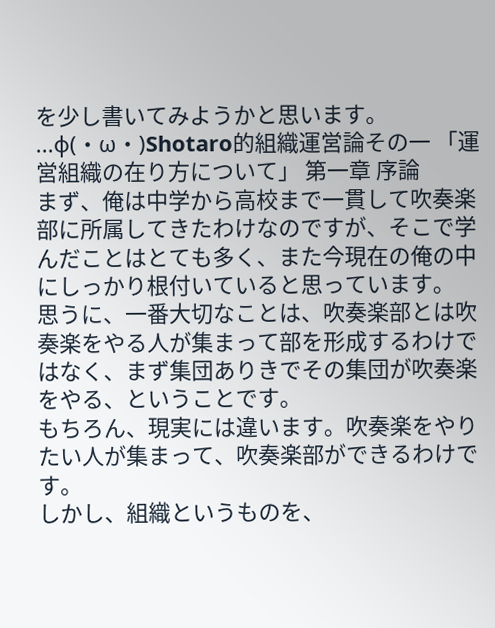を少し書いてみようかと思います。
...φ(・ω・)Shotaro的組織運営論その一 「運営組織の在り方について」 第一章 序論
まず、俺は中学から高校まで一貫して吹奏楽部に所属してきたわけなのですが、そこで学んだことはとても多く、また今現在の俺の中にしっかり根付いていると思っています。
思うに、一番大切なことは、吹奏楽部とは吹奏楽をやる人が集まって部を形成するわけではなく、まず集団ありきでその集団が吹奏楽をやる、ということです。
もちろん、現実には違います。吹奏楽をやりたい人が集まって、吹奏楽部ができるわけです。
しかし、組織というものを、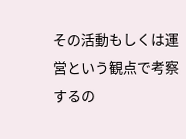その活動もしくは運営という観点で考察するの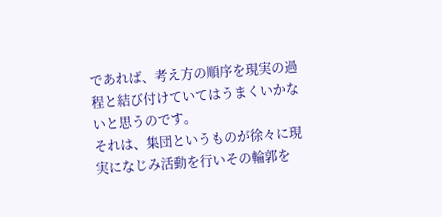であれば、考え方の順序を現実の過程と結び付けていてはうまくいかないと思うのです。
それは、集団というものが徐々に現実になじみ活動を行いその輪郭を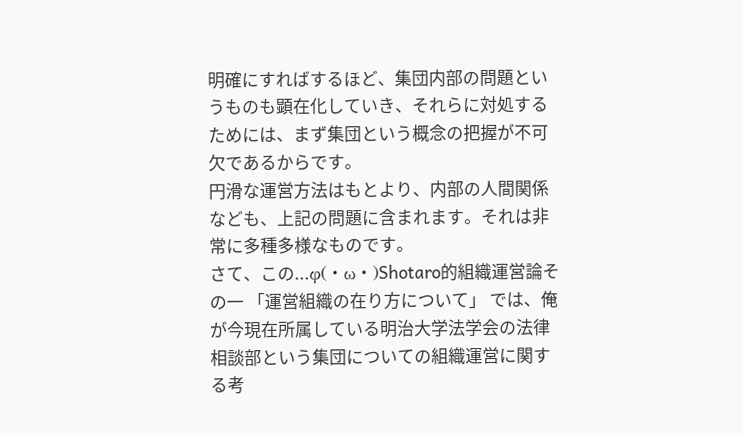明確にすればするほど、集団内部の問題というものも顕在化していき、それらに対処するためには、まず集団という概念の把握が不可欠であるからです。
円滑な運営方法はもとより、内部の人間関係なども、上記の問題に含まれます。それは非常に多種多様なものです。
さて、この...φ(・ω・)Shotaro的組織運営論その一 「運営組織の在り方について」 では、俺が今現在所属している明治大学法学会の法律相談部という集団についての組織運営に関する考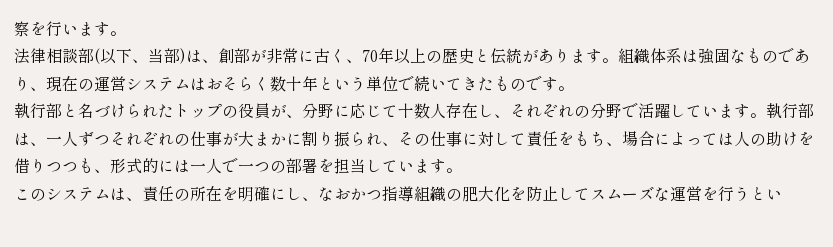察を行います。
法律相談部(以下、当部)は、創部が非常に古く、70年以上の歴史と伝統があります。組織体系は強固なものであり、現在の運営システムはおそらく数十年という単位で続いてきたものです。
執行部と名づけられたトップの役員が、分野に応じて十数人存在し、それぞれの分野で活躍しています。執行部は、一人ずつそれぞれの仕事が大まかに割り振られ、その仕事に対して責任をもち、場合によっては人の助けを借りつつも、形式的には一人で一つの部署を担当しています。
このシステムは、責任の所在を明確にし、なおかつ指導組織の肥大化を防止してスムーズな運営を行うとい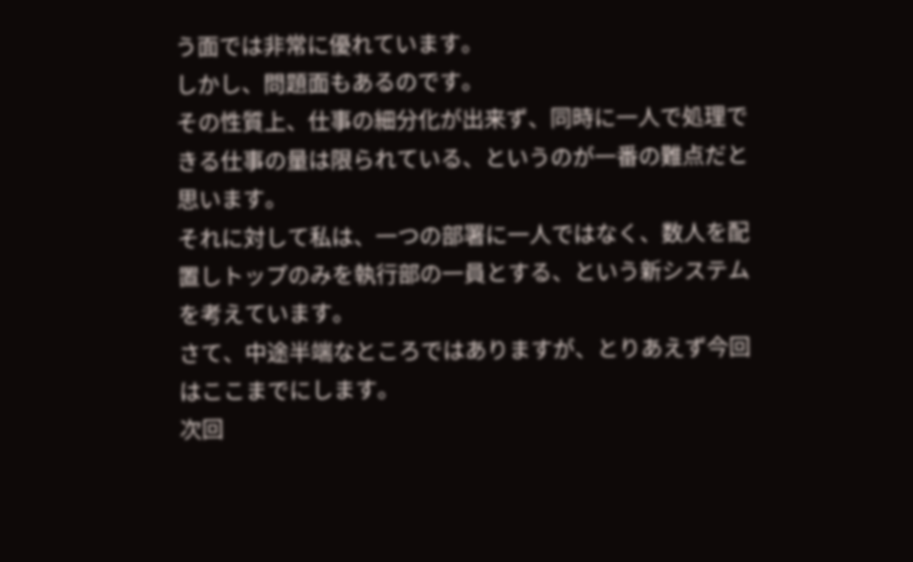う面では非常に優れています。
しかし、問題面もあるのです。
その性質上、仕事の細分化が出来ず、同時に一人で処理できる仕事の量は限られている、というのが一番の難点だと思います。
それに対して私は、一つの部署に一人ではなく、数人を配置しトップのみを執行部の一員とする、という新システムを考えています。
さて、中途半端なところではありますが、とりあえず今回はここまでにします。
次回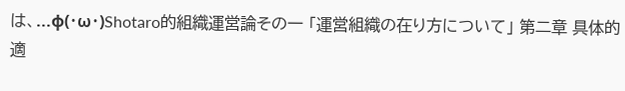は、...φ(・ω・)Shotaro的組織運営論その一 「運営組織の在り方について」 第二章 具体的適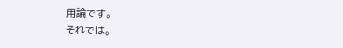用論です。
それでは。